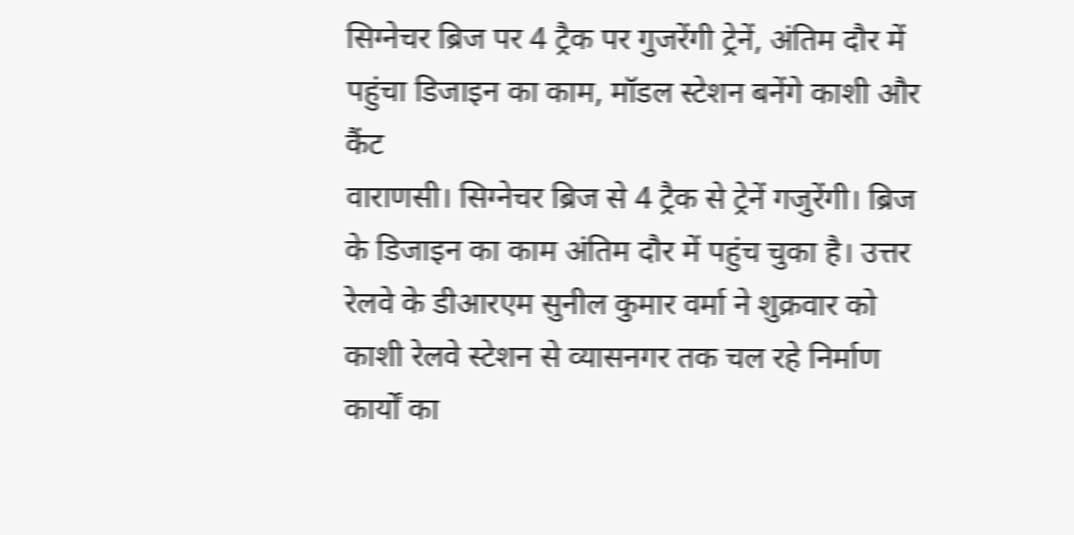सिग्नेचर ब्रिज पर 4 ट्रैक पर गुजरेंगी ट्रेनें, अंतिम दौर में पहुंचा डिजाइन का काम, मॉडल स्टेशन बनेंगे काशी और कैंट
वाराणसी। सिग्नेचर ब्रिज से 4 ट्रैक से ट्रेनें गजुरेंगी। ब्रिज के डिजाइन का काम अंतिम दौर में पहुंच चुका है। उत्तर रेलवे के डीआरएम सुनील कुमार वर्मा ने शुक्रवार को काशी रेलवे स्टेशन से व्यासनगर तक चल रहे निर्माण कार्यों का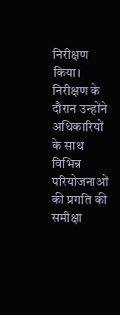निरीक्षण किया। निरीक्षण के दौरान उन्होंने अधिकारियों के साथ विभिन्न परियोजनाओं की प्रगति की समीक्षा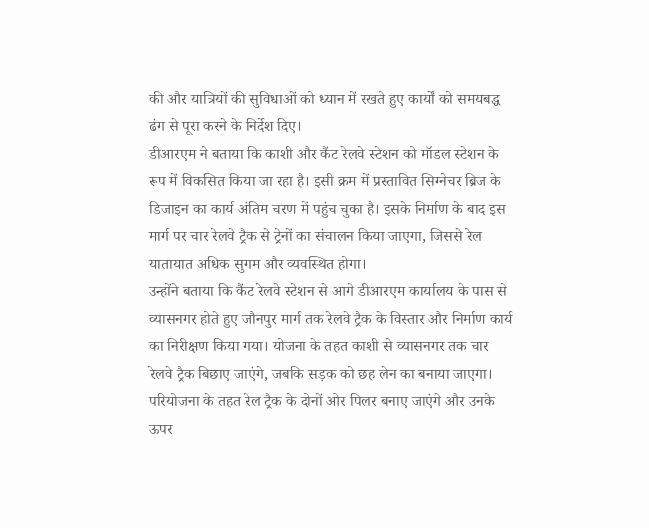की और यात्रियों की सुविधाओं को ध्यान में रखते हुए कार्यों को समयबद्ध ढंग से पूरा करने के निर्देश दिए।
डीआरएम ने बताया कि काशी और कैंट रेलवे स्टेशन को मॉडल स्टेशन के रूप में विकसित किया जा रहा है। इसी क्रम में प्रस्तावित सिग्नेचर ब्रिज के डिजाइन का कार्य अंतिम चरण में पहुंच चुका है। इसके निर्माण के बाद इस मार्ग पर चार रेलवे ट्रैक से ट्रेनों का संचालन किया जाएगा, जिससे रेल यातायात अधिक सुगम और व्यवस्थित होगा।
उन्होंने बताया कि कैंट रेलवे स्टेशन से आगे डीआरएम कार्यालय के पास से व्यासनगर होते हुए जौनपुर मार्ग तक रेलवे ट्रैक के विस्तार और निर्माण कार्य का निरीक्षण किया गया। योजना के तहत काशी से व्यासनगर तक चार रेलवे ट्रैक बिछाए जाएंगे, जबकि सड़क को छह लेन का बनाया जाएगा।
परियोजना के तहत रेल ट्रैक के दोनों ओर पिलर बनाए जाएंगे और उनके ऊपर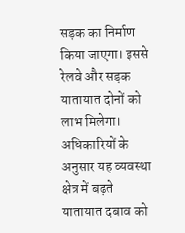सड़क का निर्माण किया जाएगा। इससे रेलवे और सड़क यातायात दोनों को लाभ मिलेगा। अधिकारियों के अनुसार यह व्यवस्था क्षेत्र में बढ़ते यातायात दबाव को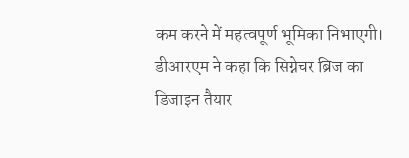कम करने में महत्वपूर्ण भूमिका निभाएगी।
डीआरएम ने कहा कि सिग्नेचर ब्रिज का डिजाइन तैयार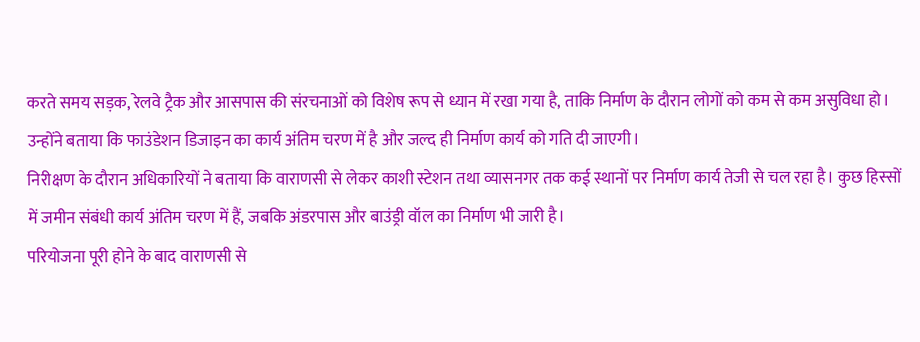करते समय सड़क, रेलवे ट्रैक और आसपास की संरचनाओं को विशेष रूप से ध्यान में रखा गया है, ताकि निर्माण के दौरान लोगों को कम से कम असुविधा हो। उन्होंने बताया कि फाउंडेशन डिजाइन का कार्य अंतिम चरण में है और जल्द ही निर्माण कार्य को गति दी जाएगी।
निरीक्षण के दौरान अधिकारियों ने बताया कि वाराणसी से लेकर काशी स्टेशन तथा व्यासनगर तक कई स्थानों पर निर्माण कार्य तेजी से चल रहा है। कुछ हिस्सों में जमीन संबंधी कार्य अंतिम चरण में हैं, जबकि अंडरपास और बाउंड्री वॉल का निर्माण भी जारी है।
परियोजना पूरी होने के बाद वाराणसी से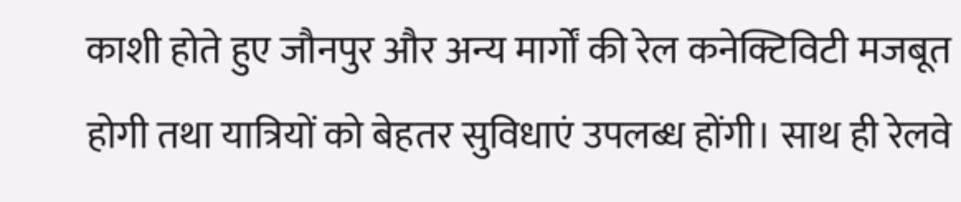काशी होते हुए जौनपुर और अन्य मार्गों की रेल कनेक्टिविटी मजबूत होगी तथा यात्रियों को बेहतर सुविधाएं उपलब्ध होंगी। साथ ही रेलवे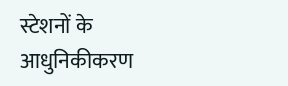स्टेशनों के आधुनिकीकरण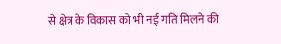से क्षेत्र के विकास को भी नई गति मिलने की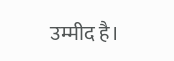उम्मीद है।